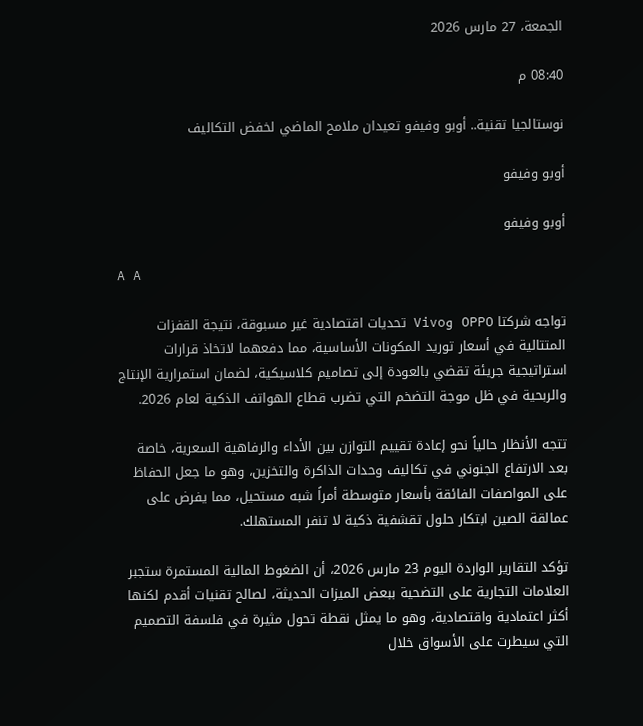الجمعة، 27 مارس 2026

08:40 م

نوستالجيا تقنية.. أوبو وفيفو تعيدان ملامح الماضي لخفض التكاليف

أوبو وفيفو

أوبو وفيفو

A A

تواجه شركتا OPPO وVivo تحديات اقتصادية غير مسبوقة، نتيجة القفزات المتتالية في أسعار توريد المكونات الأساسية، مما دفعهما لاتخاذ قرارات استراتيجية جريئة تقضي بالعودة إلى تصاميم كلاسيكية، لضمان استمرارية الإنتاج والربحية في ظل موجة التضخم التي تضرب قطاع الهواتف الذكية لعام 2026.

تتجه الأنظار حالياً نحو إعادة تقييم التوازن بين الأداء والرفاهية السعرية، خاصة بعد الارتفاع الجنوني في تكاليف وحدات الذاكرة والتخزين، وهو ما جعل الحفاظ على المواصفات الفائقة بأسعار متوسطة أمراً شبه مستحيل، مما يفرض على عمالقة الصين ابتكار حلول تقشفية ذكية لا تنفر المستهلك.

تؤكد التقارير الواردة اليوم 23 مارس 2026، أن الضغوط المالية المستمرة ستجبر العلامات التجارية على التضحية ببعض الميزات الحديثة، لصالح تقنيات أقدم لكنها أكثر اعتمادية واقتصادية، وهو ما يمثل نقطة تحول مثيرة في فلسفة التصميم التي سيطرت على الأسواق خلال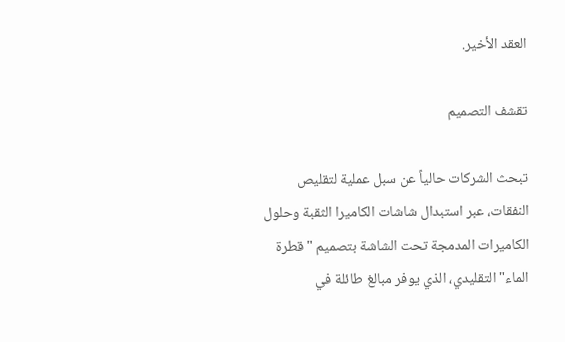العقد الأخير.

تقشف التصميم

تبحث الشركات حالياً عن سبل عملية لتقليص النفقات، عبر استبدال شاشات الكاميرا الثقبة وحلول الكاميرات المدمجة تحت الشاشة بتصميم "قطرة الماء" التقليدي، الذي يوفر مبالغ طائلة في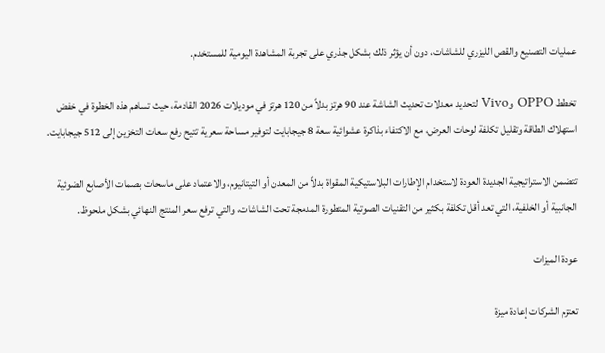عمليات التصنيع والقص الليزري للشاشات، دون أن يؤثر ذلك بشكل جذري على تجربة المشاهدة اليومية للمستخدم.

تخطط OPPO وVivo لتحديد معدلات تحديث الشاشة عند 90 هرتز بدلاً من 120 هرتز في موديلات 2026 القادمة، حيث تساهم هذه الخطوة في خفض استهلاك الطاقة وتقليل تكلفة لوحات العرض، مع الاكتفاء بذاكرة عشوائية سعة 8 جيجابايت لتوفير مساحة سعرية تتيح رفع سعات التخزين إلى 512 جيجابايت.

تتضمن الاستراتيجية الجديدة العودة لاستخدام الإطارات البلاستيكية المقواة بدلاً من المعدن أو التيتانيوم، والاعتماد على ماسحات بصمات الأصابع الضوئية الجانبية أو الخلفية، التي تعد أقل تكلفة بكثير من التقنيات الصوتية المتطورة المدمجة تحت الشاشات، والتي ترفع سعر المنتج النهائي بشكل ملحوظ.

عودة الميزات

تعتزم الشركات إعادة ميزة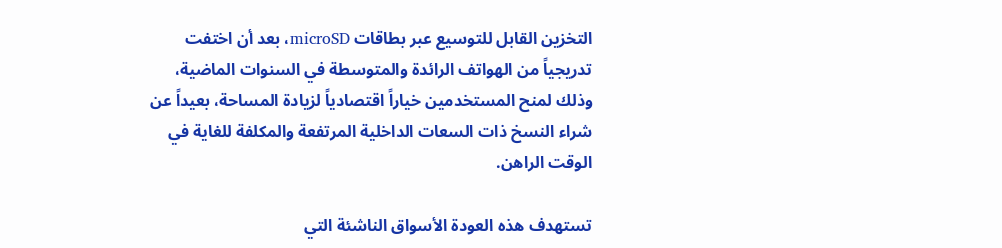التخزين القابل للتوسيع عبر بطاقات microSD، بعد أن اختفت تدريجياً من الهواتف الرائدة والمتوسطة في السنوات الماضية، وذلك لمنح المستخدمين خياراً اقتصادياً لزيادة المساحة، بعيداً عن شراء النسخ ذات السعات الداخلية المرتفعة والمكلفة للغاية في الوقت الراهن.

تستهدف هذه العودة الأسواق الناشئة التي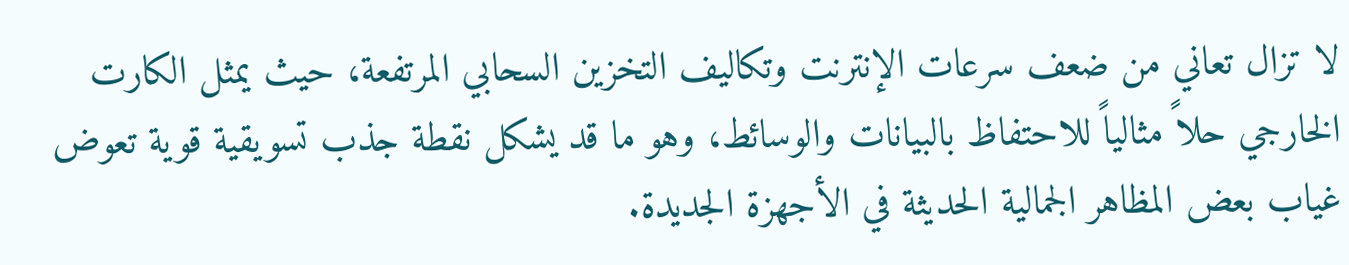لا تزال تعاني من ضعف سرعات الإنترنت وتكاليف التخزين السحابي المرتفعة، حيث يمثل الكارت الخارجي حلاً مثالياً للاحتفاظ بالبيانات والوسائط، وهو ما قد يشكل نقطة جذب تسويقية قوية تعوض غياب بعض المظاهر الجمالية الحديثة في الأجهزة الجديدة.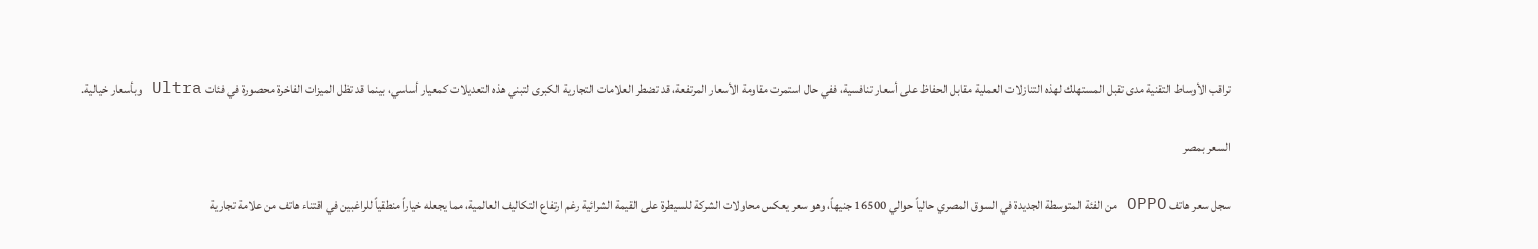تراقب الأوساط التقنية مدى تقبل المستهلك لهذه التنازلات العملية مقابل الحفاظ على أسعار تنافسية، ففي حال استمرت مقاومة الأسعار المرتفعة، قد تضطر العلامات التجارية الكبرى لتبني هذه التعديلات كمعيار أساسي، بينما قد تظل الميزات الفاخرة محصورة في فئات Ultra وبأسعار خيالية.

السعر بمصر

سجل سعر هاتف OPPO من الفئة المتوسطة الجديدة في السوق المصري حالياً حوالي 16500 جنيهاً، وهو سعر يعكس محاولات الشركة للسيطرة على القيمة الشرائية رغم ارتفاع التكاليف العالمية، مما يجعله خياراً منطقياً للراغبين في اقتناء هاتف من علامة تجارية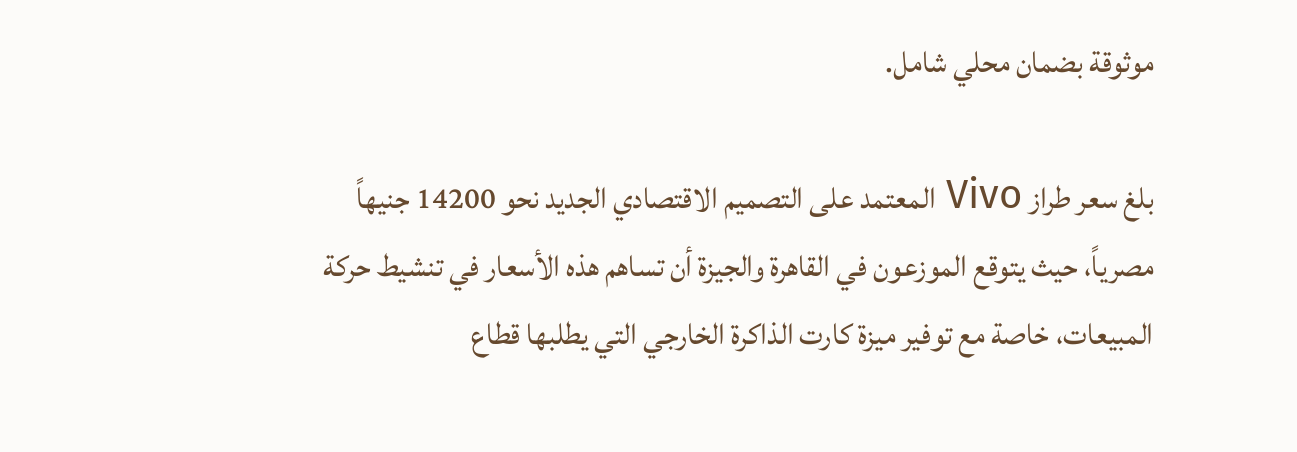موثوقة بضمان محلي شامل.

بلغ سعر طراز Vivo المعتمد على التصميم الاقتصادي الجديد نحو 14200 جنيهاً مصرياً، حيث يتوقع الموزعون في القاهرة والجيزة أن تساهم هذه الأسعار في تنشيط حركة المبيعات، خاصة مع توفير ميزة كارت الذاكرة الخارجي التي يطلبها قطاع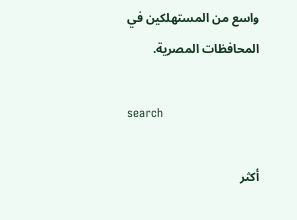واسع من المستهلكين في المحافظات المصرية.

search

أكثر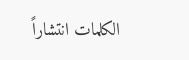الكلمات انتشاراً